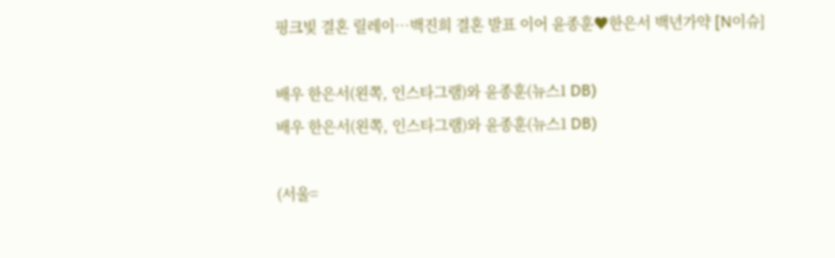핑크빛 결혼 릴레이…백진희 결혼 발표 이어 윤종훈♥한은서 백년가약 [N이슈]

배우 한은서(왼쪽, 인스타그램)와 윤종훈(뉴스1 DB)
배우 한은서(왼쪽, 인스타그램)와 윤종훈(뉴스1 DB)

(서울=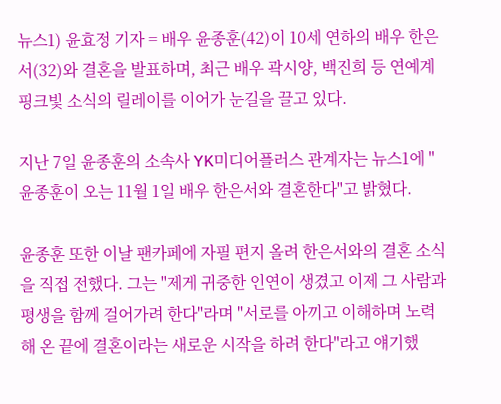뉴스1) 윤효정 기자 = 배우 윤종훈(42)이 10세 연하의 배우 한은서(32)와 결혼을 발표하며, 최근 배우 곽시양, 백진희 등 연예계 핑크빛 소식의 릴레이를 이어가 눈길을 끌고 있다.

지난 7일 윤종훈의 소속사 YK미디어플러스 관계자는 뉴스1에 "윤종훈이 오는 11월 1일 배우 한은서와 결혼한다"고 밝혔다.

윤종훈 또한 이날 팬카페에 자필 편지 올려 한은서와의 결혼 소식을 직접 전했다. 그는 "제게 귀중한 인연이 생겼고 이제 그 사람과 평생을 함께 걸어가려 한다"라며 "서로를 아끼고 이해하며 노력해 온 끝에 결혼이라는 새로운 시작을 하려 한다"라고 얘기했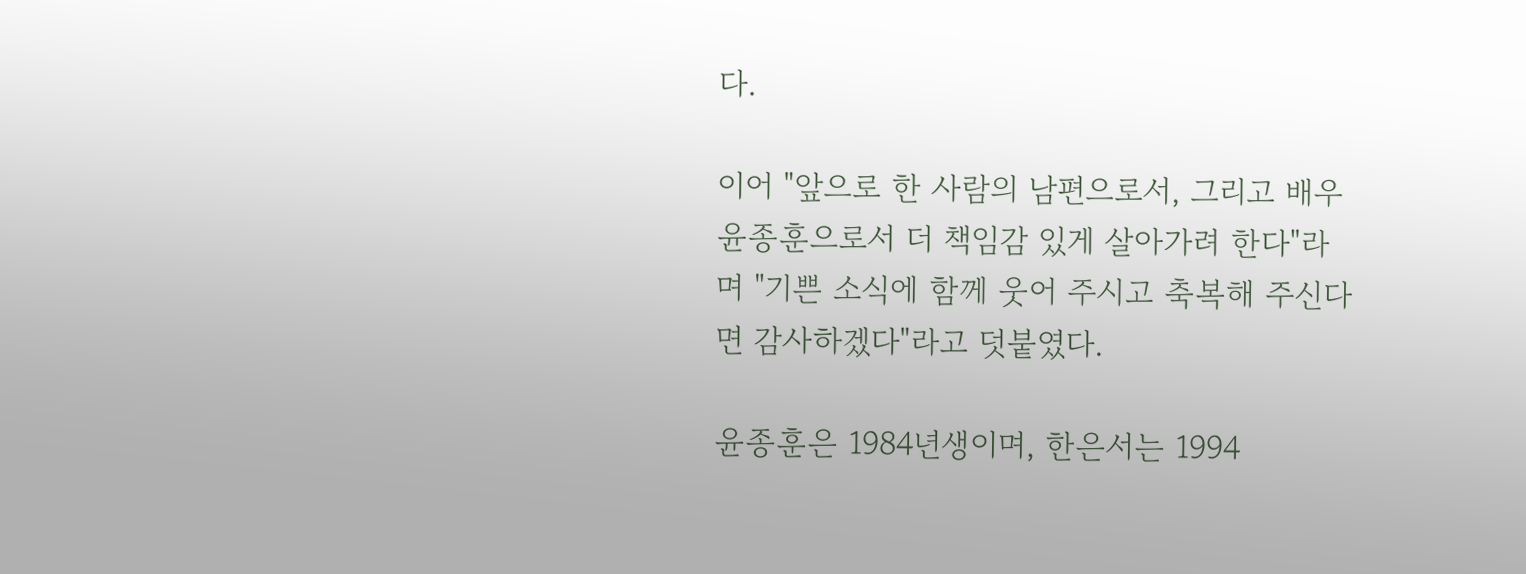다.

이어 "앞으로 한 사람의 남편으로서, 그리고 배우 윤종훈으로서 더 책임감 있게 살아가려 한다"라며 "기쁜 소식에 함께 웃어 주시고 축복해 주신다면 감사하겠다"라고 덧붙였다.

윤종훈은 1984년생이며, 한은서는 1994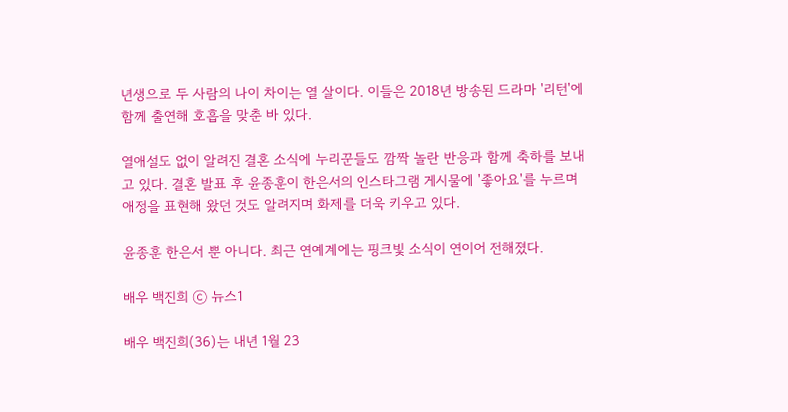년생으로 두 사람의 나이 차이는 열 살이다. 이들은 2018년 방송된 드라마 '리턴'에 함께 출연해 호흡을 맞춘 바 있다.

열애설도 없이 알려진 결혼 소식에 누리꾼들도 깜짝 놀란 반응과 함께 축하를 보내고 있다. 결혼 발표 후 윤종훈이 한은서의 인스타그램 게시물에 '좋아요'를 누르며 애정을 표현해 왔던 것도 알려지며 화제를 더욱 키우고 있다.

윤종훈 한은서 뿐 아니다. 최근 연예계에는 핑크빛 소식이 연이어 전해졌다.

배우 백진희 ⓒ 뉴스1

배우 백진희(36)는 내년 1월 23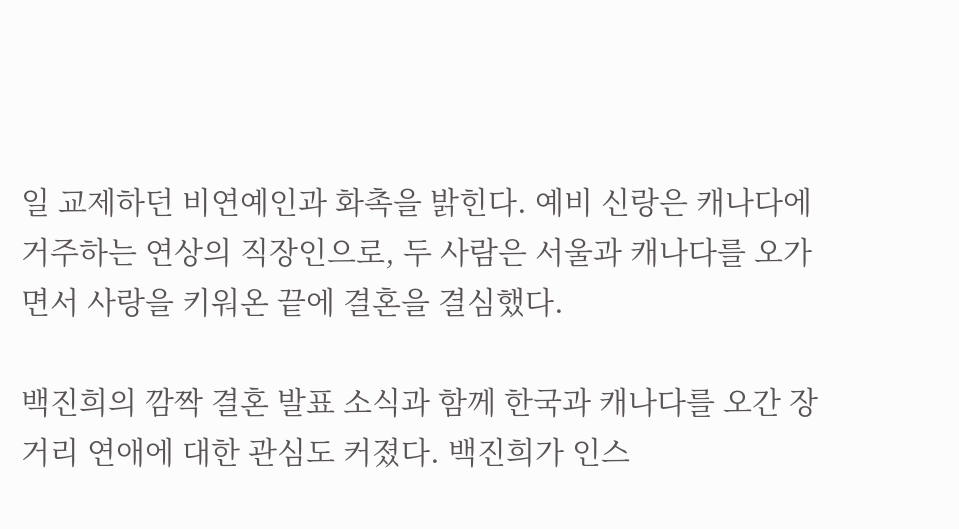일 교제하던 비연예인과 화촉을 밝힌다. 예비 신랑은 캐나다에 거주하는 연상의 직장인으로, 두 사람은 서울과 캐나다를 오가면서 사랑을 키워온 끝에 결혼을 결심했다.

백진희의 깜짝 결혼 발표 소식과 함께 한국과 캐나다를 오간 장거리 연애에 대한 관심도 커졌다. 백진희가 인스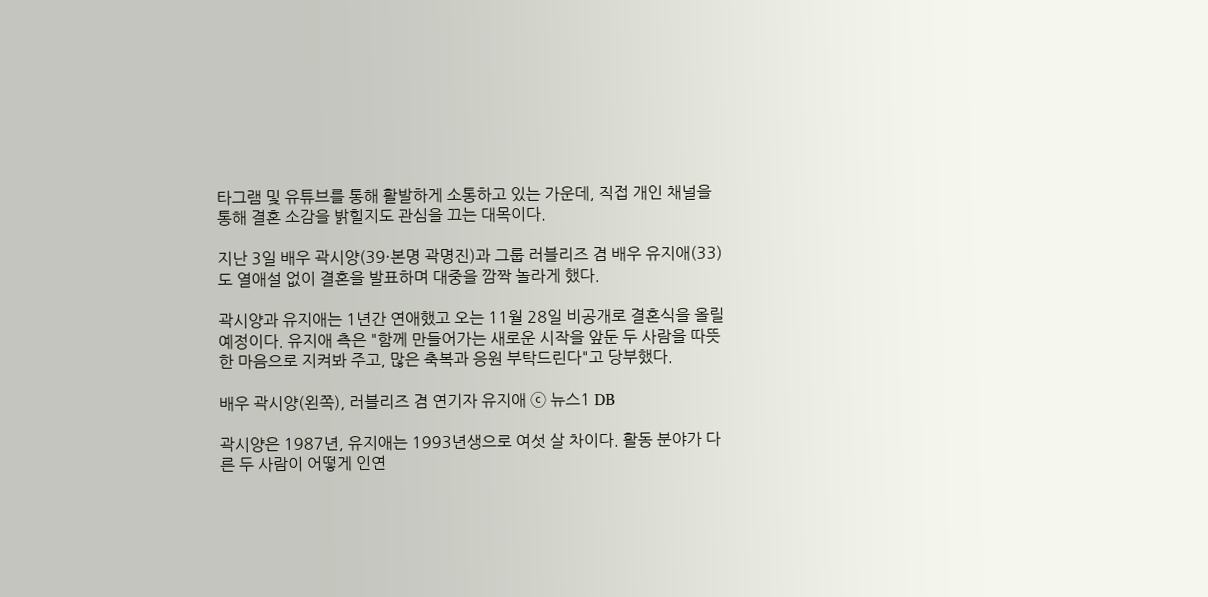타그램 및 유튜브를 통해 활발하게 소통하고 있는 가운데, 직접 개인 채널을 통해 결혼 소감을 밝힐지도 관심을 끄는 대목이다.

지난 3일 배우 곽시양(39·본명 곽명진)과 그룹 러블리즈 겸 배우 유지애(33)도 열애설 없이 결혼을 발표하며 대중을 깜짝 놀라게 했다.

곽시양과 유지애는 1년간 연애했고 오는 11월 28일 비공개로 결혼식을 올릴 예정이다. 유지애 측은 "함께 만들어가는 새로운 시작을 앞둔 두 사람을 따뜻한 마음으로 지켜봐 주고, 많은 축복과 응원 부탁드린다"고 당부했다.

배우 곽시양(왼쪽), 러블리즈 겸 연기자 유지애 ⓒ 뉴스1 DB

곽시양은 1987년, 유지애는 1993년생으로 여섯 살 차이다. 활동 분야가 다른 두 사람이 어떻게 인연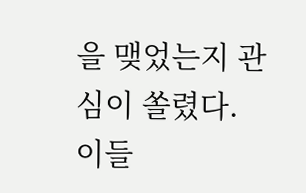을 맺었는지 관심이 쏠렸다. 이들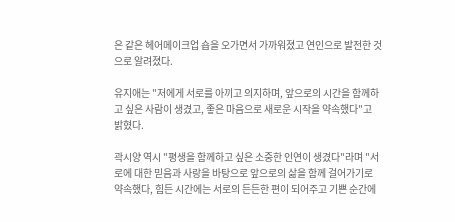은 같은 헤어메이크업 숍을 오가면서 가까워졌고 연인으로 발전한 것으로 알려졌다.

유지애는 "저에게 서로를 아끼고 의지하며, 앞으로의 시간을 함께하고 싶은 사람이 생겼고, 좋은 마음으로 새로운 시작을 약속했다"고 밝혔다.

곽시양 역시 "평생을 함께하고 싶은 소중한 인연이 생겼다"라며 "서로에 대한 믿음과 사랑을 바탕으로 앞으로의 삶을 함께 걸어가기로 약속했다, 힘든 시간에는 서로의 든든한 편이 되어주고 기쁜 순간에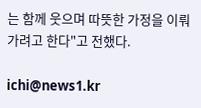는 함께 웃으며 따뜻한 가정을 이뤄 가려고 한다"고 전했다.

ichi@news1.kr